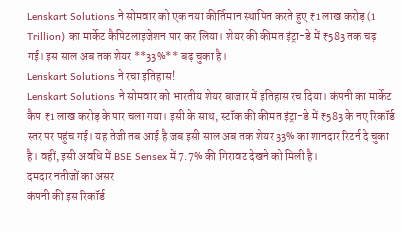Lenskart Solutions ने सोमवार को एक नया कीर्तिमान स्थापित करते हुए ₹1 लाख करोड़ (1 Trillion) का मार्केट कैपिटलाइजेशन पार कर लिया। शेयर की कीमत इंट्रा-डे में ₹583 तक चढ़ गई। इस साल अब तक शेयर **33%** बढ़ चुका है।
Lenskart Solutions ने रचा इतिहास!
Lenskart Solutions ने सोमवार को भारतीय शेयर बाजार में इतिहास रच दिया। कंपनी का मार्केट कैप ₹1 लाख करोड़ के पार चला गया। इसी के साथ, स्टॉक की कीमत इंट्रा-डे में ₹583 के नए रिकॉर्ड स्तर पर पहुंच गई। यह तेजी तब आई है जब इसी साल अब तक शेयर 33% का शानदार रिटर्न दे चुका है। वहीं, इसी अवधि में BSE Sensex में 7.7% की गिरावट देखने को मिली है।
दमदार नतीजों का असर
कंपनी की इस रिकॉर्ड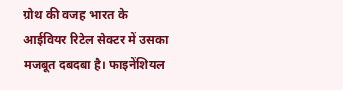ग्रोथ की वजह भारत के आईवियर रिटेल सेक्टर में उसका मजबूत दबदबा है। फाइनेंशियल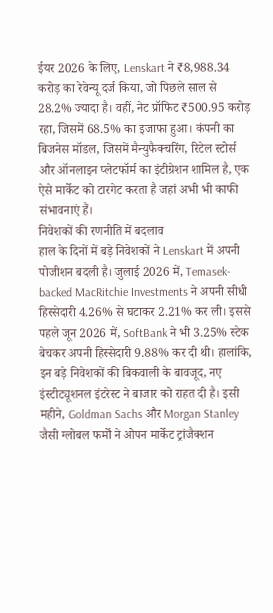ईयर 2026 के लिए, Lenskart ने ₹8,988.34 करोड़ का रेवेन्यू दर्ज किया, जो पिछले साल से 28.2% ज्यादा है। वहीं, नेट प्रॉफिट ₹500.95 करोड़ रहा, जिसमें 68.5% का इजाफा हुआ। कंपनी का बिजनेस मॉडल, जिसमें मैन्युफैक्चरिंग, रिटेल स्टोर्स और ऑनलाइन प्लेटफॉर्म का इंटीग्रेशन शामिल है, एक ऐसे मार्केट को टारगेट करता है जहां अभी भी काफी संभावनाएं हैं।
निवेशकों की रणनीति में बदलाव
हाल के दिनों में बड़े निवेशकों ने Lenskart में अपनी पोजीशन बदली है। जुलाई 2026 में, Temasek-backed MacRitchie Investments ने अपनी सीधी हिस्सेदारी 4.26% से घटाकर 2.21% कर ली। इससे पहले जून 2026 में, SoftBank ने भी 3.25% स्टेक बेचकर अपनी हिस्सेदारी 9.88% कर दी थी। हालांकि, इन बड़े निवेशकों की बिकवाली के बावजूद, नए इंस्टीट्यूशनल इंटरेस्ट ने बाजार को राहत दी है। इसी महीने, Goldman Sachs और Morgan Stanley जैसी ग्लोबल फर्मों ने ओपन मार्केट ट्रांजैक्शन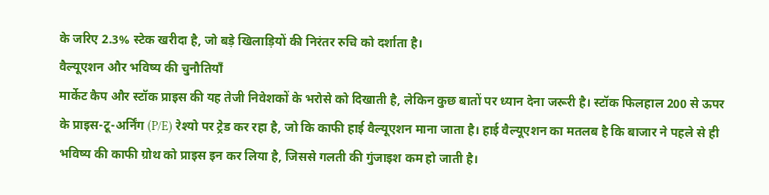के जरिए 2.3% स्टेक खरीदा है, जो बड़े खिलाड़ियों की निरंतर रुचि को दर्शाता है।
वैल्यूएशन और भविष्य की चुनौतियाँ
मार्केट कैप और स्टॉक प्राइस की यह तेजी निवेशकों के भरोसे को दिखाती है, लेकिन कुछ बातों पर ध्यान देना जरूरी है। स्टॉक फिलहाल 200 से ऊपर के प्राइस-टू-अर्निंग (P/E) रेश्यो पर ट्रेड कर रहा है, जो कि काफी हाई वैल्यूएशन माना जाता है। हाई वैल्यूएशन का मतलब है कि बाजार ने पहले से ही भविष्य की काफी ग्रोथ को प्राइस इन कर लिया है, जिससे गलती की गुंजाइश कम हो जाती है।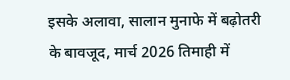इसके अलावा, सालान मुनाफे में बढ़ोतरी के बावजूद, मार्च 2026 तिमाही में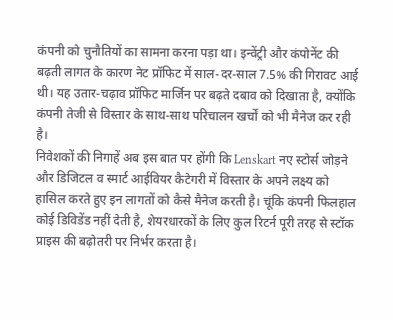कंपनी को चुनौतियों का सामना करना पड़ा था। इन्वेंट्री और कंपोनेंट की बढ़ती लागत के कारण नेट प्रॉफिट में साल-दर-साल 7.5% की गिरावट आई थी। यह उतार-चढ़ाव प्रॉफिट मार्जिन पर बढ़ते दबाव को दिखाता है, क्योंकि कंपनी तेजी से विस्तार के साथ-साथ परिचालन खर्चों को भी मैनेज कर रही है।
निवेशकों की निगाहें अब इस बात पर होंगी कि Lenskart नए स्टोर्स जोड़ने और डिजिटल व स्मार्ट आईवियर कैटेगरी में विस्तार के अपने लक्ष्य को हासिल करते हुए इन लागतों को कैसे मैनेज करती है। चूंकि कंपनी फिलहाल कोई डिविडेंड नहीं देती है, शेयरधारकों के लिए कुल रिटर्न पूरी तरह से स्टॉक प्राइस की बढ़ोतरी पर निर्भर करता है।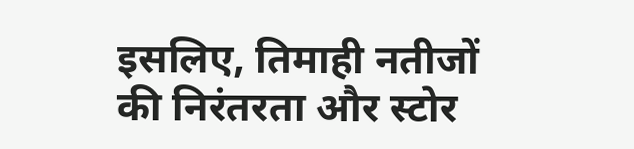इसलिए, तिमाही नतीजों की निरंतरता और स्टोर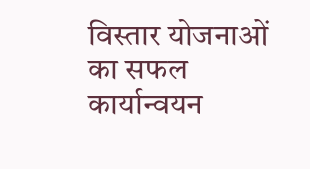विस्तार योजनाओं का सफल कार्यान्वयन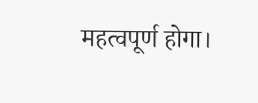महत्वपूर्ण होगा।